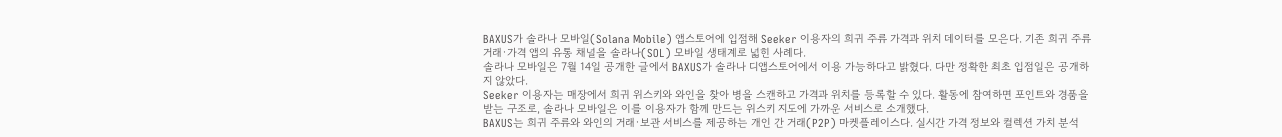BAXUS가 솔라나 모바일(Solana Mobile) 앱스토어에 입점해 Seeker 이용자의 희귀 주류 가격과 위치 데이터를 모은다. 기존 희귀 주류 거래·가격 앱의 유통 채널을 솔라나(SOL) 모바일 생태계로 넓힌 사례다.
솔라나 모바일은 7월 14일 공개한 글에서 BAXUS가 솔라나 디앱스토어에서 이용 가능하다고 밝혔다. 다만 정확한 최초 입점일은 공개하지 않았다.
Seeker 이용자는 매장에서 희귀 위스키와 와인을 찾아 병을 스캔하고 가격과 위치를 등록할 수 있다. 활동에 참여하면 포인트와 경품을 받는 구조로, 솔라나 모바일은 이를 이용자가 함께 만드는 위스키 지도에 가까운 서비스로 소개했다.
BAXUS는 희귀 주류와 와인의 거래·보관 서비스를 제공하는 개인 간 거래(P2P) 마켓플레이스다. 실시간 가격 정보와 컬렉션 가치 분석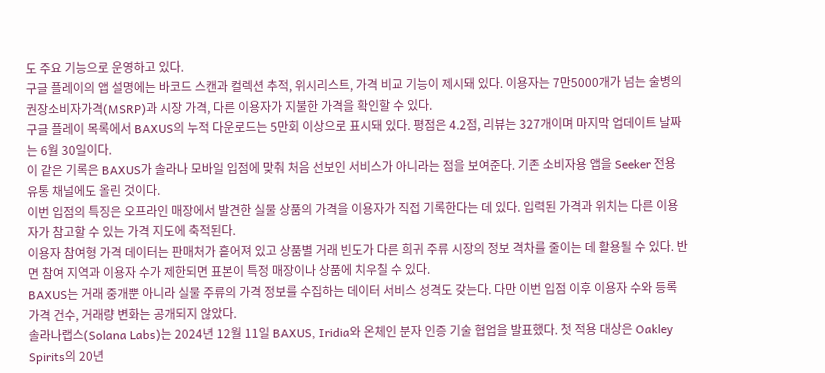도 주요 기능으로 운영하고 있다.
구글 플레이의 앱 설명에는 바코드 스캔과 컬렉션 추적, 위시리스트, 가격 비교 기능이 제시돼 있다. 이용자는 7만5000개가 넘는 술병의 권장소비자가격(MSRP)과 시장 가격, 다른 이용자가 지불한 가격을 확인할 수 있다.
구글 플레이 목록에서 BAXUS의 누적 다운로드는 5만회 이상으로 표시돼 있다. 평점은 4.2점, 리뷰는 327개이며 마지막 업데이트 날짜는 6월 30일이다.
이 같은 기록은 BAXUS가 솔라나 모바일 입점에 맞춰 처음 선보인 서비스가 아니라는 점을 보여준다. 기존 소비자용 앱을 Seeker 전용 유통 채널에도 올린 것이다.
이번 입점의 특징은 오프라인 매장에서 발견한 실물 상품의 가격을 이용자가 직접 기록한다는 데 있다. 입력된 가격과 위치는 다른 이용자가 참고할 수 있는 가격 지도에 축적된다.
이용자 참여형 가격 데이터는 판매처가 흩어져 있고 상품별 거래 빈도가 다른 희귀 주류 시장의 정보 격차를 줄이는 데 활용될 수 있다. 반면 참여 지역과 이용자 수가 제한되면 표본이 특정 매장이나 상품에 치우칠 수 있다.
BAXUS는 거래 중개뿐 아니라 실물 주류의 가격 정보를 수집하는 데이터 서비스 성격도 갖는다. 다만 이번 입점 이후 이용자 수와 등록 가격 건수, 거래량 변화는 공개되지 않았다.
솔라나랩스(Solana Labs)는 2024년 12월 11일 BAXUS, Iridia와 온체인 분자 인증 기술 협업을 발표했다. 첫 적용 대상은 Oakley Spirits의 20년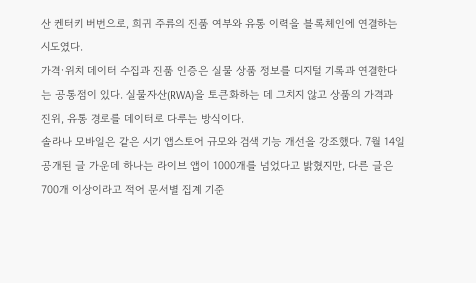산 켄터키 버번으로, 희귀 주류의 진품 여부와 유통 이력을 블록체인에 연결하는 시도였다.
가격·위치 데이터 수집과 진품 인증은 실물 상품 정보를 디지털 기록과 연결한다는 공통점이 있다. 실물자산(RWA)을 토큰화하는 데 그치지 않고 상품의 가격과 진위, 유통 경로를 데이터로 다루는 방식이다.
솔라나 모바일은 같은 시기 앱스토어 규모와 검색 기능 개선을 강조했다. 7월 14일 공개된 글 가운데 하나는 라이브 앱이 1000개를 넘었다고 밝혔지만, 다른 글은 700개 이상이라고 적어 문서별 집계 기준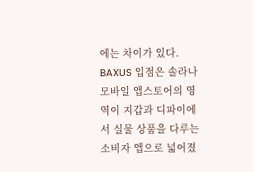에는 차이가 있다.
BAXUS 입점은 솔라나 모바일 앱스토어의 영역이 지갑과 디파이에서 실물 상품을 다루는 소비자 앱으로 넓어졌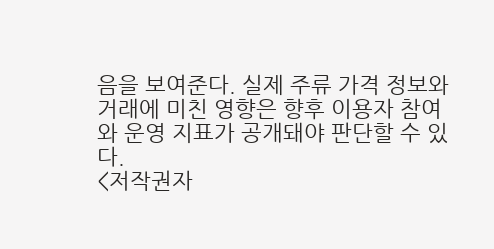음을 보여준다. 실제 주류 가격 정보와 거래에 미친 영향은 향후 이용자 참여와 운영 지표가 공개돼야 판단할 수 있다.
<저작권자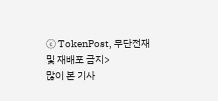ⓒ TokenPost, 무단전재 및 재배포 금지>
많이 본 기사